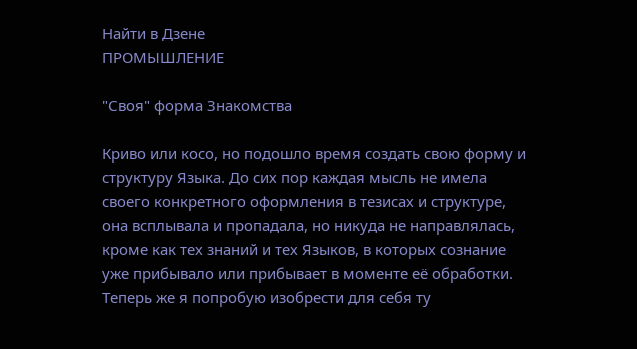Найти в Дзене
ПРОМЫШЛЕНИЕ

"Своя" форма Знакомства

Криво или косо, но подошло время создать свою форму и структуру Языка. До сих пор каждая мысль не имела своего конкретного оформления в тезисах и структуре, она всплывала и пропадала, но никуда не направлялась, кроме как тех знаний и тех Языков, в которых сознание уже прибывало или прибывает в моменте её обработки. Теперь же я попробую изобрести для себя ту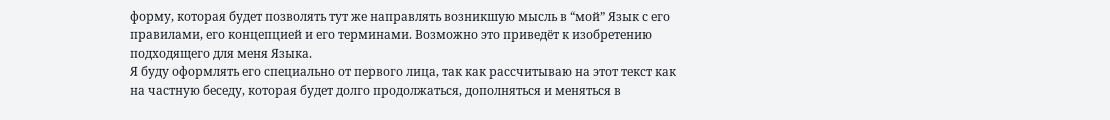форму, которая будет позволять тут же направлять возникшую мысль в “мой” Язык с его правилами, его концепцией и его терминами. Возможно это приведёт к изобретению подходящего для меня Языка.
Я буду оформлять его специально от первого лица, так как рассчитываю на этот текст как на частную беседу, которая будет долго продолжаться, дополняться и меняться в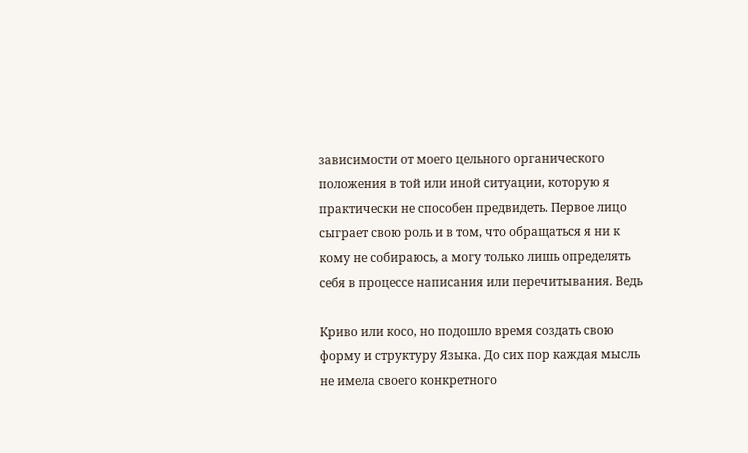зависимости от моего цельного органического положения в той или иной ситуации, которую я практически не способен предвидеть. Первое лицо сыграет свою роль и в том, что обращаться я ни к кому не собираюсь, а могу только лишь определять себя в процессе написания или перечитывания. Ведь

Криво или косо, но подошло время создать свою форму и структуру Языка. До сих пор каждая мысль не имела своего конкретного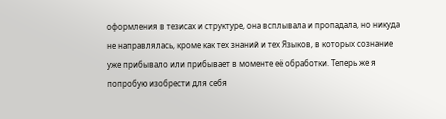оформления в тезисах и структуре, она всплывала и пропадала, но никуда не направлялась, кроме как тех знаний и тех Языков, в которых сознание уже прибывало или прибывает в моменте её обработки. Теперь же я попробую изобрести для себя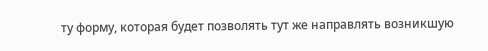ту форму, которая будет позволять тут же направлять возникшую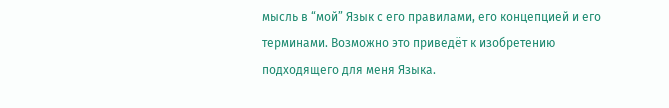мысль в “мой” Язык с его правилами, его концепцией и его терминами. Возможно это приведёт к изобретению подходящего для меня Языка.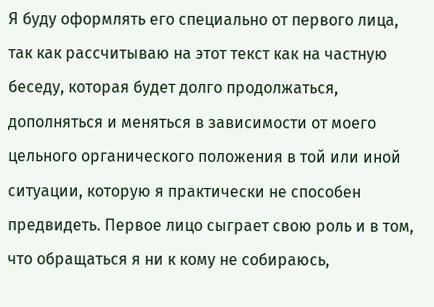Я буду оформлять его специально от первого лица, так как рассчитываю на этот текст как на частную беседу, которая будет долго продолжаться, дополняться и меняться в зависимости от моего цельного органического положения в той или иной ситуации, которую я практически не способен предвидеть. Первое лицо сыграет свою роль и в том, что обращаться я ни к кому не собираюсь,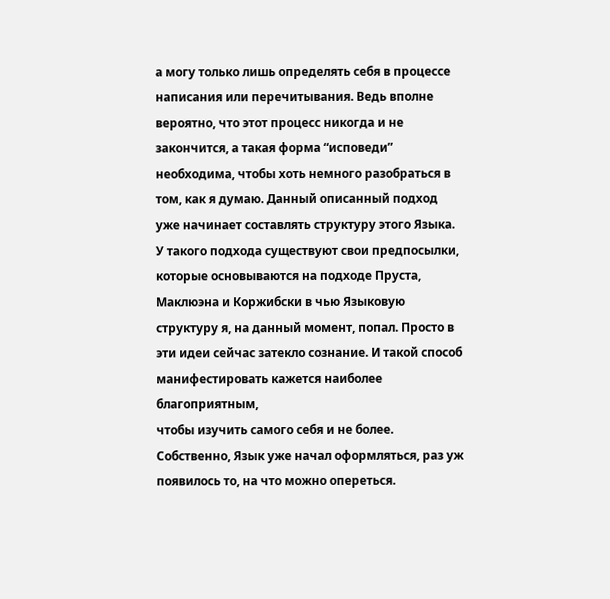а могу только лишь определять себя в процессе написания или перечитывания. Ведь вполне вероятно, что этот процесс никогда и не закончится, а такая форма “исповеди” необходима, чтобы хоть немного разобраться в том, как я думаю. Данный описанный подход уже начинает составлять структуру этого Языка.
У такого подхода существуют свои предпосылки, которые основываются на подходе Пруста, Маклюэна и Коржибски в чью Языковую структуру я, на данный момент, попал. Просто в эти идеи сейчас затекло сознание. И такой способ манифестировать кажется наиболее благоприятным,
чтобы изучить самого себя и не более.
Собственно, Язык уже начал оформляться, раз уж появилось то, на что можно опереться.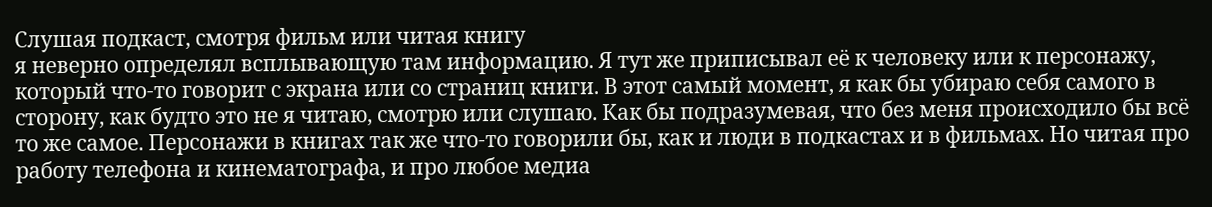Слушая подкаст, смотря фильм или читая книгу
я неверно определял всплывающую там информацию. Я тут же приписывал её к человеку или к персонажу, который что-то говорит с экрана или со страниц книги. В этот самый момент, я как бы убираю себя самого в сторону, как будто это не я читаю, смотрю или слушаю. Как бы подразумевая, что без меня происходило бы всё то же самое. Персонажи в книгах так же что-то говорили бы, как и люди в подкастах и в фильмах. Но читая про работу телефона и кинематографа, и про любое медиа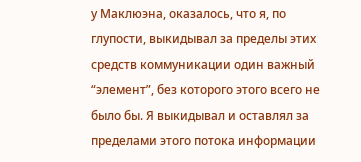у Маклюэна, оказалось, что я, по глупости, выкидывал за пределы этих средств коммуникации один важный “элемент”, без которого этого всего не было бы. Я выкидывал и оставлял за пределами этого потока информации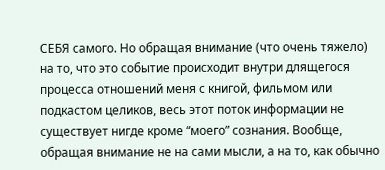СЕБЯ самого. Но обращая внимание (что очень тяжело) на то, что это событие происходит внутри длящегося процесса отношений меня с книгой, фильмом или подкастом целиков, весь этот поток информации не существует нигде кроме “моего” сознания. Вообще, обращая внимание не на сами мысли, а на то, как обычно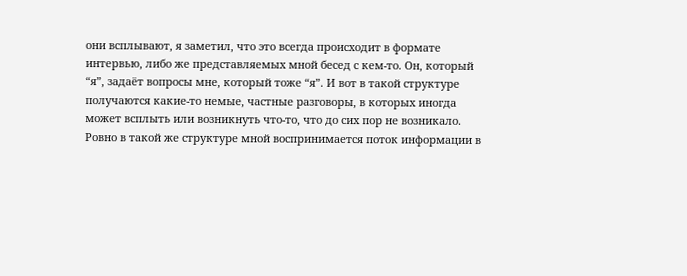они всплывают, я заметил, что это всегда происходит в формате интервью, либо же представляемых мной бесед с кем-то. Он, который “я”, задаёт вопросы мне, который тоже “я”. И вот в такой структуре получаются какие-то немые, частные разговоры, в которых иногда может всплыть или возникнуть что-то, что до сих пор не возникало. Ровно в такой же структуре мной воспринимается поток информации в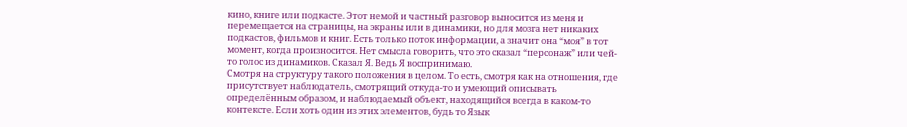кино, книге или подкасте. Этот немой и частный разговор выносится из меня и перемещается на страницы, на экраны или в динамики, но для мозга нет никаких подкастов, фильмов и книг. Есть только поток информации, а значит она “моя” в тот момент, когда произносится. Нет смысла говорить, что это сказал “персонаж” или чей-то голос из динамиков. Сказал Я. Ведь Я воспринимаю.
Смотря на структуру такого положения в целом. То есть, смотря как на отношения, где присутствует наблюдатель, смотрящий откуда-то и умеющий описывать определённым образом, и наблюдаемый объект, находящийся всегда в каком-то контексте. Если хоть один из этих элементов, будь то Язык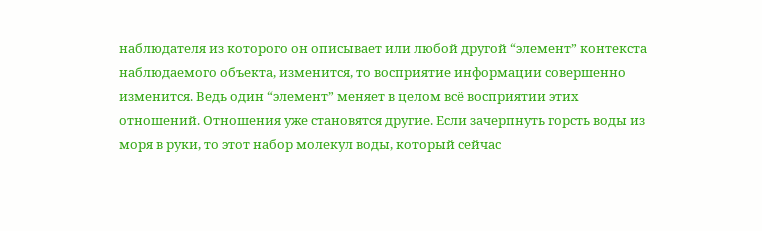наблюдателя из которого он описывает или любой другой “элемент” контекста наблюдаемого объекта, изменится, то восприятие информации совершенно изменится. Ведь один “элемент” меняет в целом всё восприятии этих отношений. Отношения уже становятся другие. Если зачерпнуть горсть воды из моря в руки, то этот набор молекул воды, который сейчас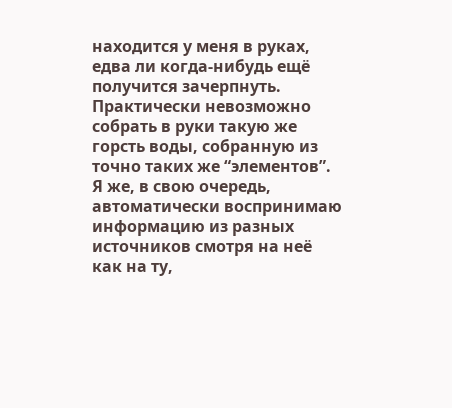находится у меня в руках, едва ли когда-нибудь ещё получится зачерпнуть. Практически невозможно собрать в руки такую же горсть воды, собранную из точно таких же “элементов”.
Я же, в свою очередь, автоматически воспринимаю информацию из разных источников смотря на неё как на ту,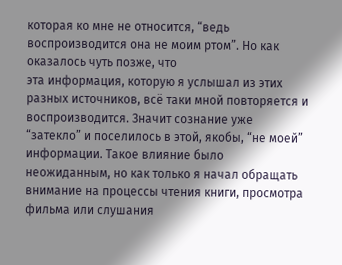которая ко мне не относится, “ведь воспроизводится она не моим ртом”. Но как оказалось чуть позже, что
эта информация, которую я услышал из этих разных источников, всё таки мной повторяется и воспроизводится. Значит сознание уже “затекло” и поселилось в этой, якобы, “не моей” информации. Такое влияние было неожиданным, но как только я начал обращать внимание на процессы чтения книги, просмотра фильма или слушания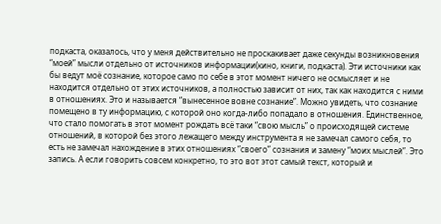подкаста, оказалось, что у меня действительно не проскакивает даже секунды возникновения “моей” мысли отдельно от источников информации(кино, книги, подкаста). Эти источники как бы ведут моё сознание, которое само по себе в этот момент ничего не осмысляет и не находится отдельно от этих источников, а полностью зависит от них, так как находится с ними в отношениях. Это и называется “вынесенное вовне сознание”. Можно увидеть, что сознание помещено в ту информацию, с которой оно когда-либо попадало в отношения. Единственное, что стало помогать в этот момент рождать всё таки “свою мысль” о происходящей системе отношений, в которой без этого лежащего между инструмента я не замечал самого себя, то есть не замечал нахождение в этих отношениях “своего” сознания и замену “моих мыслей”. Это запись. А если говорить совсем конкретно, то это вот этот самый текст, который и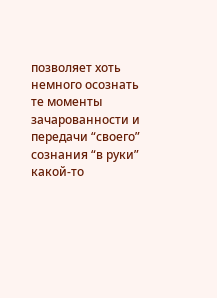позволяет хоть немного осознать те моменты зачарованности и передачи “своего” сознания “в руки” какой-то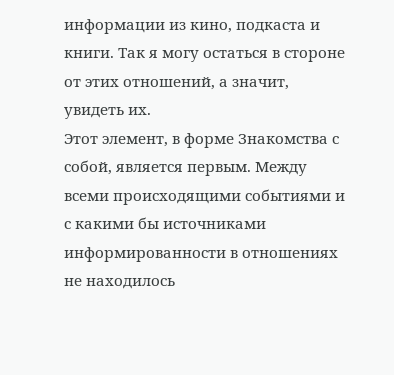информации из кино, подкаста и книги. Так я могу остаться в стороне от этих отношений, а значит, увидеть их.
Этот элемент, в форме Знакомства с собой, является первым. Между всеми происходящими событиями и с какими бы источниками информированности в отношениях не находилось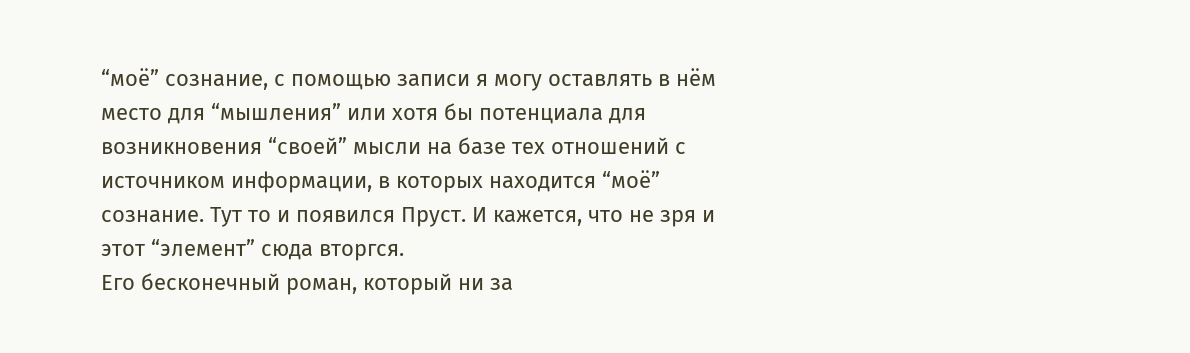“моё” сознание, с помощью записи я могу оставлять в нём место для “мышления” или хотя бы потенциала для возникновения “своей” мысли на базе тех отношений с источником информации, в которых находится “моё” сознание. Тут то и появился Пруст. И кажется, что не зря и этот “элемент” сюда вторгся.
Его бесконечный роман, который ни за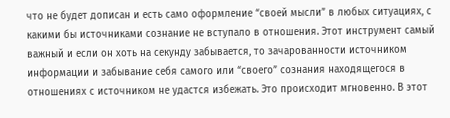что не будет дописан и есть само оформление “своей мысли” в любых ситуациях, с какими бы источниками сознание не вступало в отношения. Этот инструмент самый важный и если он хоть на секунду забывается, то зачарованности источником информации и забывание себя самого или “своего” сознания находящегося в отношениях с источником не удастся избежать. Это происходит мгновенно. В этот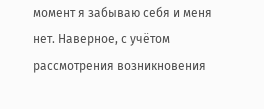момент я забываю себя и меня нет. Наверное, с учётом рассмотрения возникновения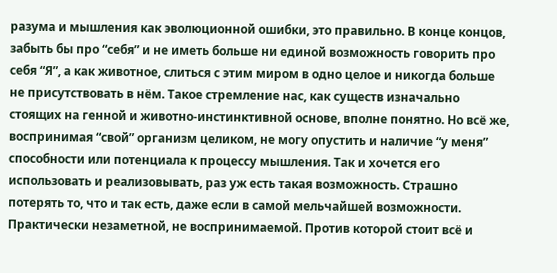разума и мышления как эволюционной ошибки, это правильно. В конце концов, забыть бы про “себя” и не иметь больше ни единой возможность говорить про себя “Я”, а как животное, слиться с этим миром в одно целое и никогда больше не присутствовать в нём. Такое стремление нас, как существ изначально стоящих на генной и животно-инстинктивной основе, вполне понятно. Но всё же, воспринимая “свой” организм целиком, не могу опустить и наличие “у меня” способности или потенциала к процессу мышления. Так и хочется его использовать и реализовывать, раз уж есть такая возможность. Страшно потерять то, что и так есть, даже если в самой мельчайшей возможности. Практически незаметной, не воспринимаемой. Против которой стоит всё и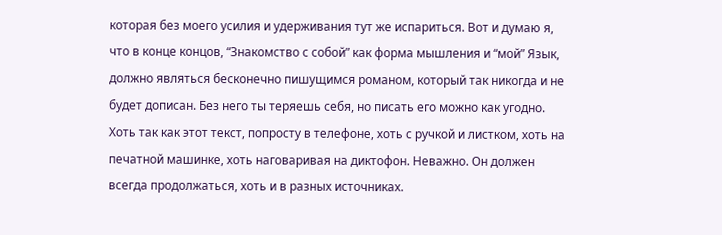которая без моего усилия и удерживания тут же испариться. Вот и думаю я, что в конце концов, “Знакомство с собой” как форма мышления и “мой” Язык, должно являться бесконечно пишущимся романом, который так никогда и не будет дописан. Без него ты теряешь себя, но писать его можно как угодно. Хоть так как этот текст, попросту в телефоне, хоть с ручкой и листком, хоть на печатной машинке, хоть наговаривая на диктофон. Неважно. Он должен всегда продолжаться, хоть и в разных источниках.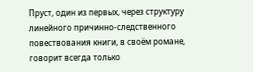Пруст, один из первых, через структуру линейного причинно-следственного повествования книги, в своём романе, говорит всегда только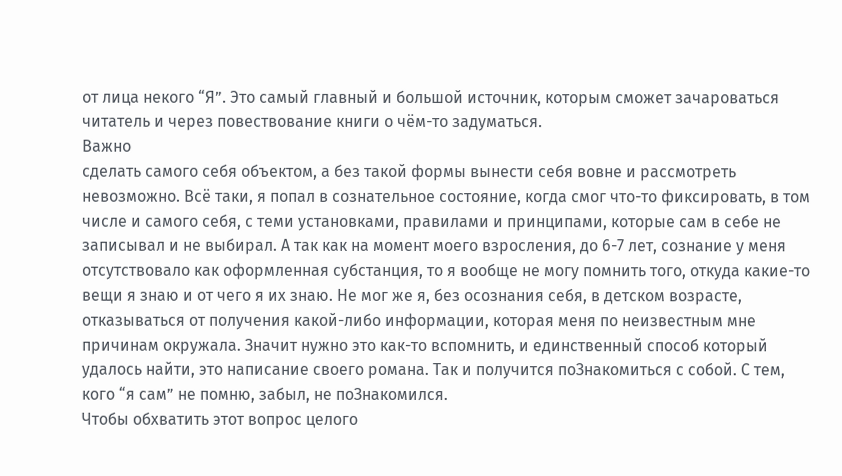от лица некого “Я”. Это самый главный и большой источник, которым сможет зачароваться читатель и через повествование книги о чём-то задуматься.
Важно
сделать самого себя объектом, а без такой формы вынести себя вовне и рассмотреть невозможно. Всё таки, я попал в сознательное состояние, когда смог что-то фиксировать, в том числе и самого себя, с теми установками, правилами и принципами, которые сам в себе не записывал и не выбирал. А так как на момент моего взросления, до 6-7 лет, сознание у меня отсутствовало как оформленная субстанция, то я вообще не могу помнить того, откуда какие-то вещи я знаю и от чего я их знаю. Не мог же я, без осознания себя, в детском возрасте, отказываться от получения какой-либо информации, которая меня по неизвестным мне причинам окружала. Значит нужно это как-то вспомнить, и единственный способ который удалось найти, это написание своего романа. Так и получится поЗнакомиться с собой. С тем, кого “я сам” не помню, забыл, не поЗнакомился.
Чтобы обхватить этот вопрос целого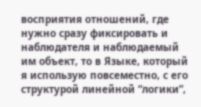восприятия отношений, где нужно сразу фиксировать и наблюдателя и наблюдаемый им объект, то в Языке, который я использую повсеместно, с его структурой линейной “логики”,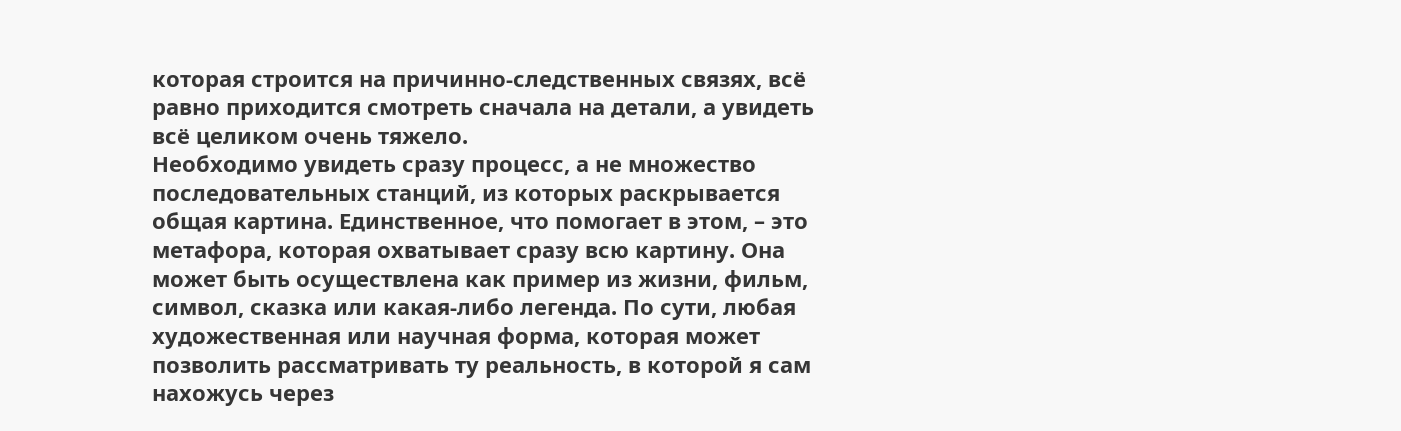которая строится на причинно-следственных связях, всё равно приходится смотреть сначала на детали, а увидеть всё целиком очень тяжело.
Необходимо увидеть сразу процесс, а не множество последовательных станций, из которых раскрывается общая картина. Единственное, что помогает в этом, – это метафора, которая охватывает сразу всю картину. Она может быть осуществлена как пример из жизни, фильм, символ, сказка или какая-либо легенда. По сути, любая художественная или научная форма, которая может позволить рассматривать ту реальность, в которой я сам нахожусь через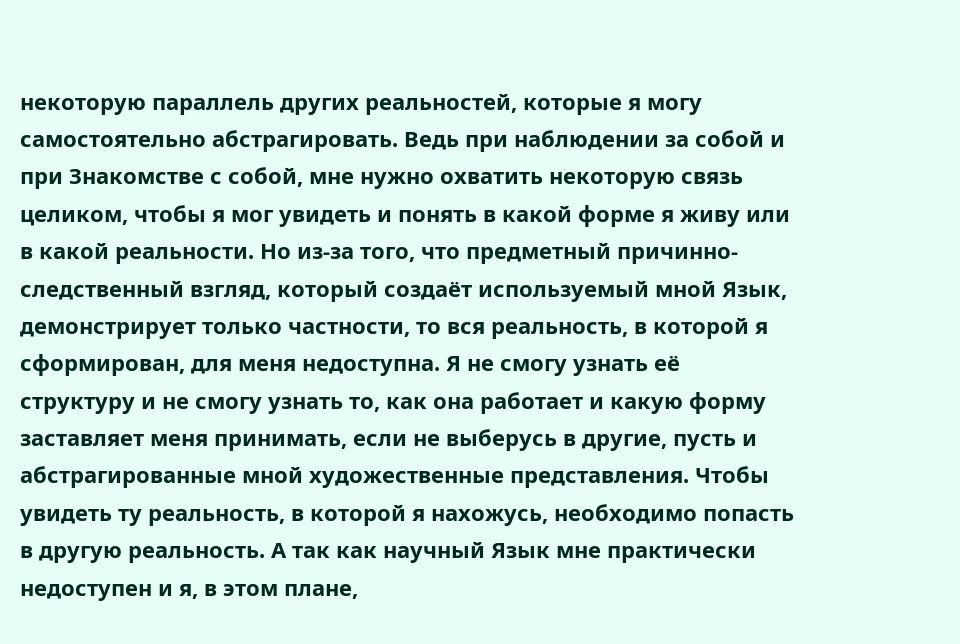некоторую параллель других реальностей, которые я могу самостоятельно абстрагировать. Ведь при наблюдении за собой и при Знакомстве с собой, мне нужно охватить некоторую связь целиком, чтобы я мог увидеть и понять в какой форме я живу или в какой реальности. Но из-за того, что предметный причинно-следственный взгляд, который создаёт используемый мной Язык, демонстрирует только частности, то вся реальность, в которой я сформирован, для меня недоступна. Я не смогу узнать её структуру и не смогу узнать то, как она работает и какую форму заставляет меня принимать, если не выберусь в другие, пусть и абстрагированные мной художественные представления. Чтобы увидеть ту реальность, в которой я нахожусь, необходимо попасть в другую реальность. А так как научный Язык мне практически недоступен и я, в этом плане,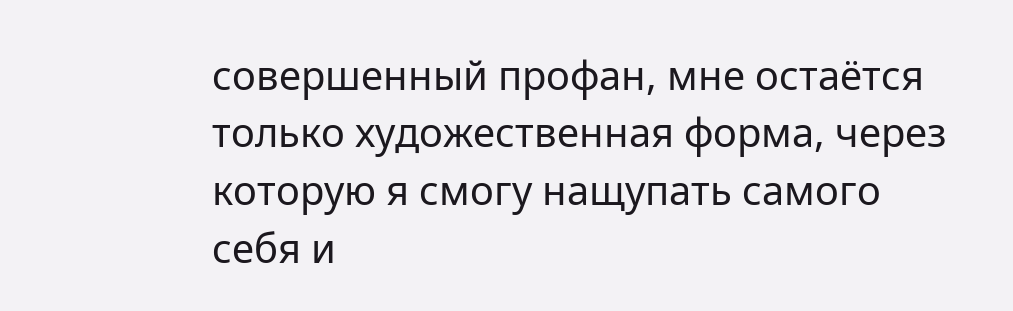совершенный профан, мне остаётся только художественная форма, через которую я смогу нащупать самого себя и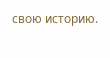свою историю.